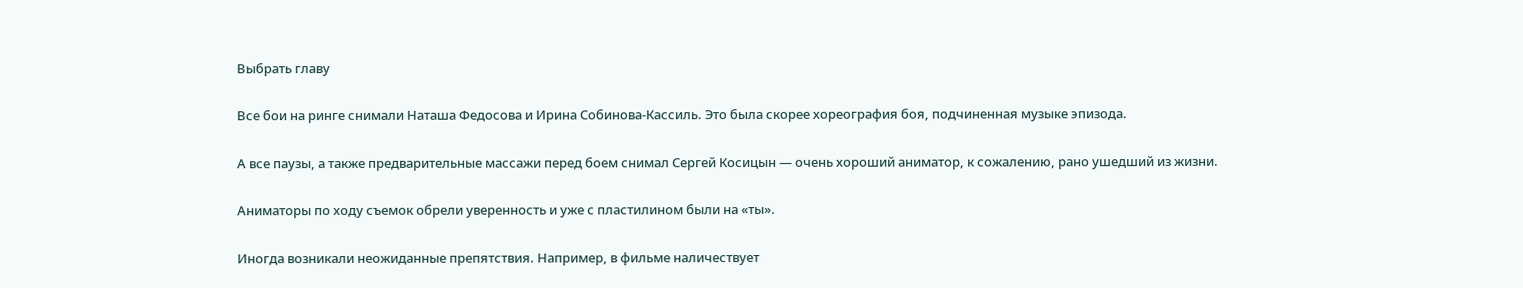Выбрать главу

Все бои на ринге снимали Наташа Федосова и Ирина Собинова-Кассиль. Это была скорее хореография боя, подчиненная музыке эпизода.

А все паузы, а также предварительные массажи перед боем снимал Сергей Косицын — очень хороший аниматор, к сожалению, рано ушедший из жизни.

Аниматоры по ходу съемок обрели уверенность и уже с пластилином были на «ты».

Иногда возникали неожиданные препятствия. Например, в фильме наличествует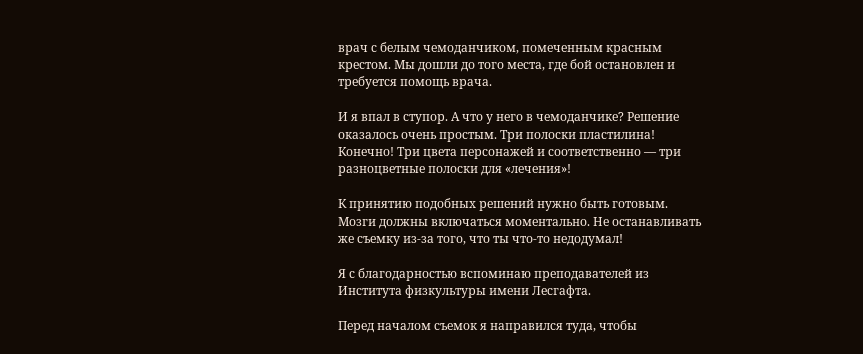врач с белым чемоданчиком, помеченным красным крестом. Мы дошли до того места, где бой остановлен и требуется помощь врача.

И я впал в ступор. А что у него в чемоданчике? Решение оказалось очень простым. Три полоски пластилина! Конечно! Три цвета персонажей и соответственно — три разноцветные полоски для «лечения»!

К принятию подобных решений нужно быть готовым. Мозги должны включаться моментально. Не останавливать же съемку из-за того, что ты что-то недодумал!

Я с благодарностью вспоминаю преподавателей из Института физкультуры имени Лесгафта.

Перед началом съемок я направился туда, чтобы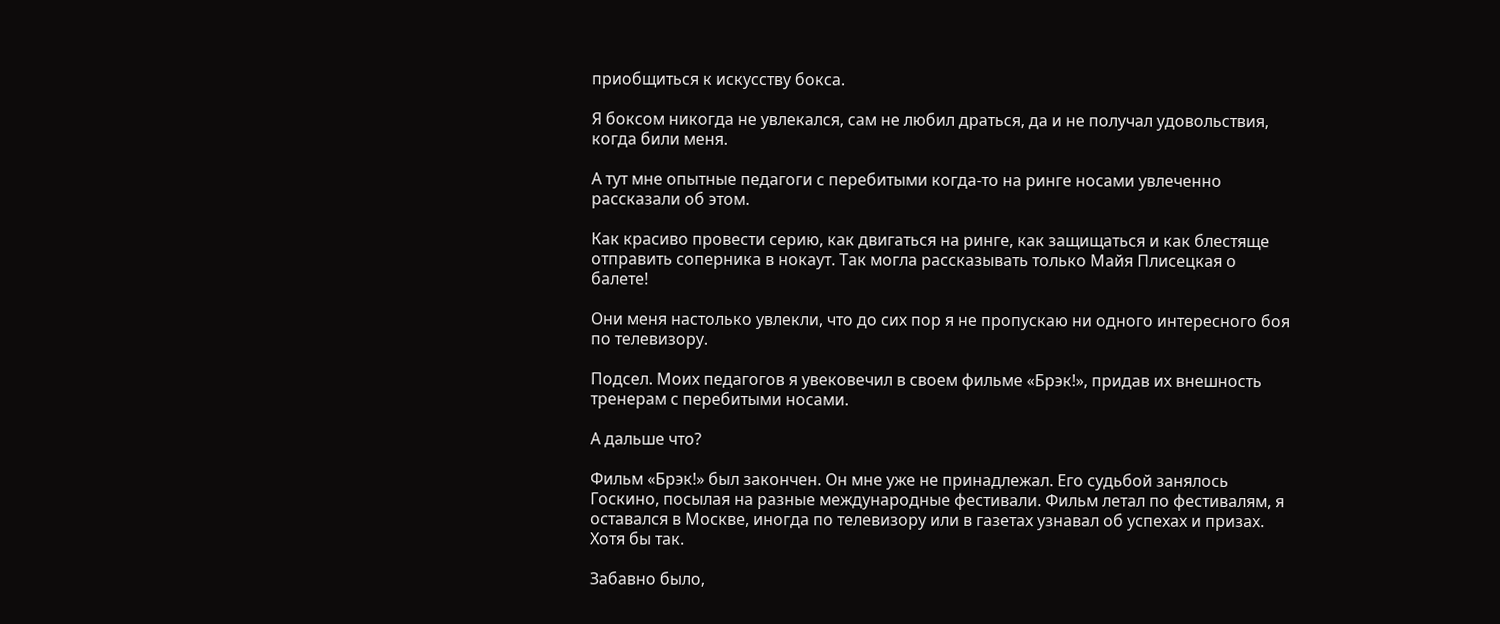приобщиться к искусству бокса.

Я боксом никогда не увлекался, сам не любил драться, да и не получал удовольствия, когда били меня.

А тут мне опытные педагоги с перебитыми когда-то на ринге носами увлеченно рассказали об этом.

Как красиво провести серию, как двигаться на ринге, как защищаться и как блестяще отправить соперника в нокаут. Так могла рассказывать только Майя Плисецкая о балете!

Они меня настолько увлекли, что до сих пор я не пропускаю ни одного интересного боя по телевизору.

Подсел. Моих педагогов я увековечил в своем фильме «Брэк!», придав их внешность тренерам с перебитыми носами.

А дальше что?

Фильм «Брэк!» был закончен. Он мне уже не принадлежал. Его судьбой занялось Госкино, посылая на разные международные фестивали. Фильм летал по фестивалям, я оставался в Москве, иногда по телевизору или в газетах узнавал об успехах и призах. Хотя бы так.

Забавно было,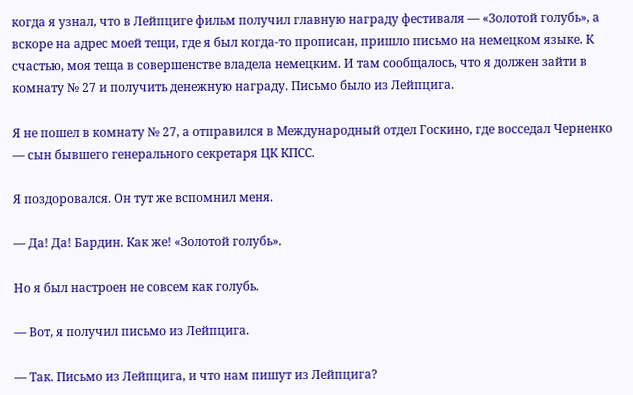когда я узнал, что в Лейпциге фильм получил главную награду фестиваля — «Золотой голубь», а вскоре на адрес моей тещи, где я был когда-то прописан, пришло письмо на немецком языке. К счастью, моя теща в совершенстве владела немецким. И там сообщалось, что я должен зайти в комнату № 27 и получить денежную награду. Письмо было из Лейпцига.

Я не пошел в комнату № 27, а отправился в Международный отдел Госкино, где восседал Черненко — сын бывшего генерального секретаря ЦК КПСС.

Я поздоровался. Он тут же вспомнил меня.

— Да! Да! Бардин. Как же! «Золотой голубь».

Но я был настроен не совсем как голубь.

— Вот, я получил письмо из Лейпцига.

— Так. Письмо из Лейпцига, и что нам пишут из Лейпцига?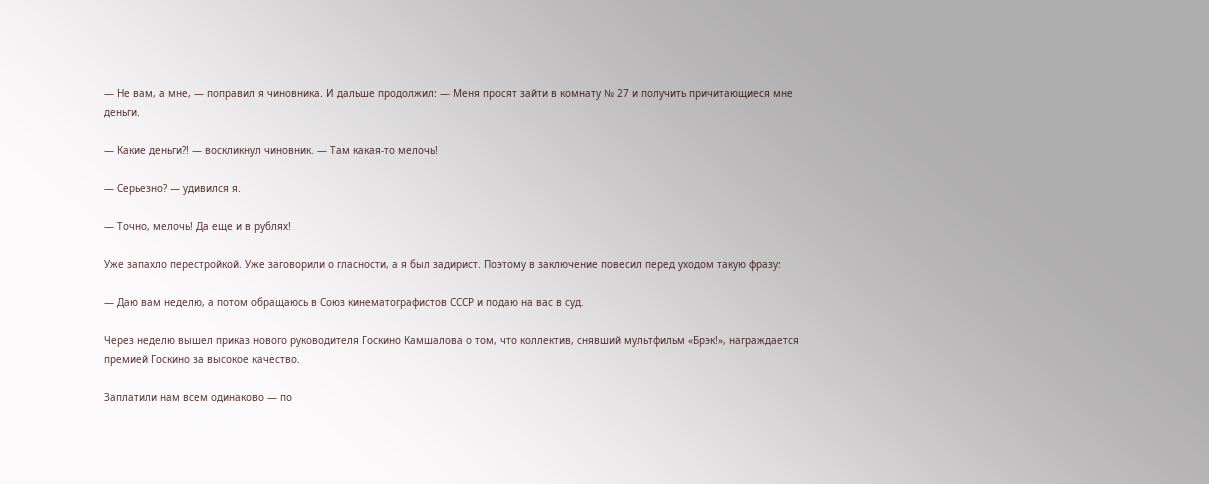— Не вам, а мне, — поправил я чиновника. И дальше продолжил: — Меня просят зайти в комнату № 27 и получить причитающиеся мне деньги.

— Какие деньги?! — воскликнул чиновник. — Там какая-то мелочь!

— Серьезно? — удивился я.

— Точно, мелочь! Да еще и в рублях!

Уже запахло перестройкой. Уже заговорили о гласности, а я был задирист. Поэтому в заключение повесил перед уходом такую фразу:

— Даю вам неделю, а потом обращаюсь в Союз кинематографистов СССР и подаю на вас в суд.

Через неделю вышел приказ нового руководителя Госкино Камшалова о том, что коллектив, снявший мультфильм «Брэк!», награждается премией Госкино за высокое качество.

Заплатили нам всем одинаково — по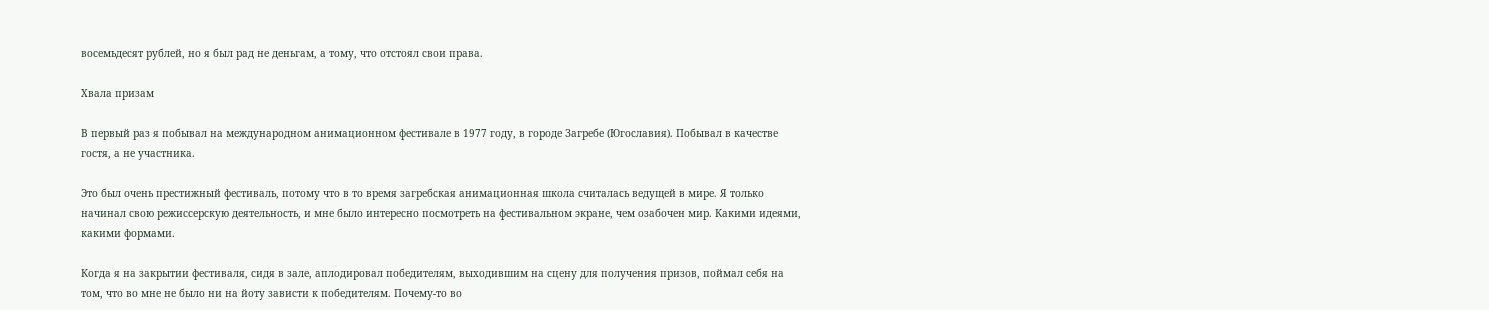восемьдесят рублей, но я был рад не деньгам, а тому, что отстоял свои права.

Хвала призам

В первый раз я побывал на международном анимационном фестивале в 1977 году, в городе Загребе (Югославия). Побывал в качестве гостя, а не участника.

Это был очень престижный фестиваль, потому что в то время загребская анимационная школа считалась ведущей в мире. Я только начинал свою режиссерскую деятельность, и мне было интересно посмотреть на фестивальном экране, чем озабочен мир. Какими идеями, какими формами.

Когда я на закрытии фестиваля, сидя в зале, аплодировал победителям, выходившим на сцену для получения призов, поймал себя на том, что во мне не было ни на йоту зависти к победителям. Почему-то во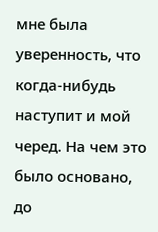мне была уверенность, что когда-нибудь наступит и мой черед. На чем это было основано, до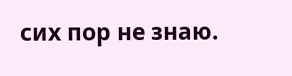сих пор не знаю.